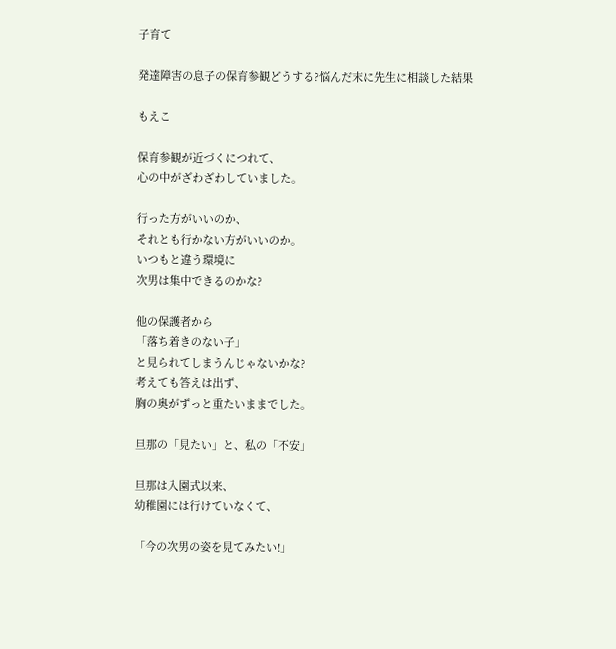子育て

発達障害の息子の保育参観どうする?悩んだ末に先生に相談した結果

もえこ

保育参観が近づくにつれて、
心の中がざわざわしていました。

行った方がいいのか、
それとも行かない方がいいのか。
いつもと違う環境に
次男は集中できるのかな?

他の保護者から
「落ち着きのない子」
と見られてしまうんじゃないかな?
考えても答えは出ず、
胸の奥がずっと重たいままでした。

旦那の「見たい」と、私の「不安」

旦那は入園式以来、
幼稚園には行けていなくて、

「今の次男の姿を見てみたい!」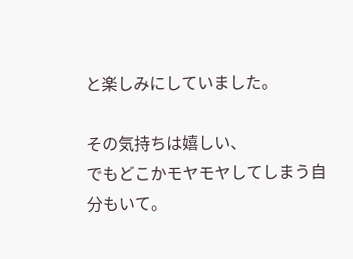と楽しみにしていました。

その気持ちは嬉しい、
でもどこかモヤモヤしてしまう自分もいて。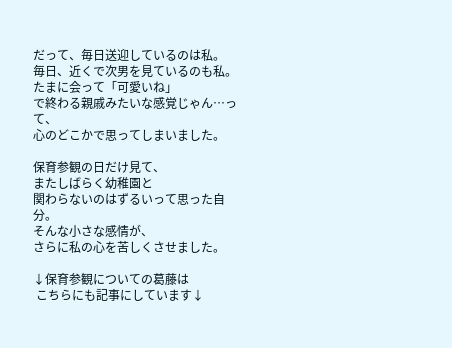だって、毎日送迎しているのは私。
毎日、近くで次男を見ているのも私。
たまに会って「可愛いね」
で終わる親戚みたいな感覚じゃん…って、
心のどこかで思ってしまいました。

保育参観の日だけ見て、
またしばらく幼稚園と
関わらないのはずるいって思った自分。
そんな小さな感情が、
さらに私の心を苦しくさせました。

↓保育参観についての葛藤は
 こちらにも記事にしています↓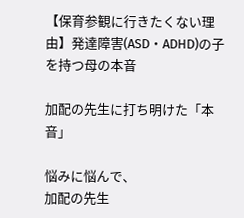【保育参観に行きたくない理由】発達障害(ASD・ADHD)の子を持つ母の本音

加配の先生に打ち明けた「本音」

悩みに悩んで、
加配の先生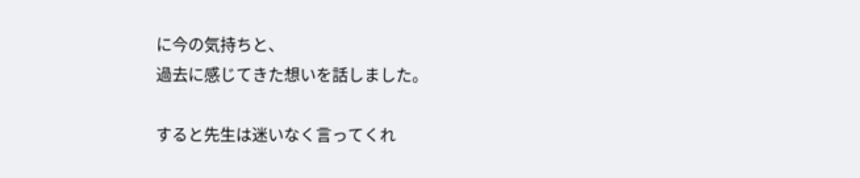に今の気持ちと、
過去に感じてきた想いを話しました。

すると先生は迷いなく言ってくれ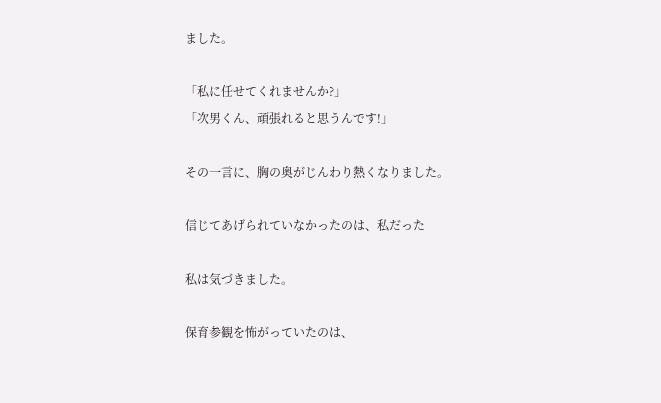ました。

「私に任せてくれませんか?」
「次男くん、頑張れると思うんです!」

その一言に、胸の奥がじんわり熱くなりました。

信じてあげられていなかったのは、私だった

私は気づきました。

保育参観を怖がっていたのは、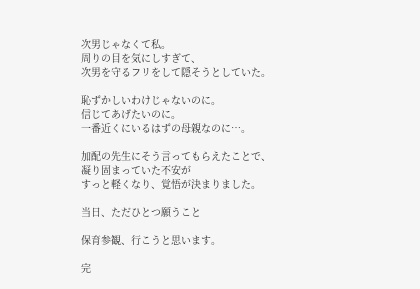次男じゃなくて私。
周りの目を気にしすぎて、
次男を守るフリをして隠そうとしていた。

恥ずかしいわけじゃないのに。
信じてあげたいのに。
一番近くにいるはずの母親なのに…。

加配の先生にそう言ってもらえたことで、
凝り固まっていた不安が
すっと軽くなり、覚悟が決まりました。

当日、ただひとつ願うこと

保育参観、行こうと思います。

完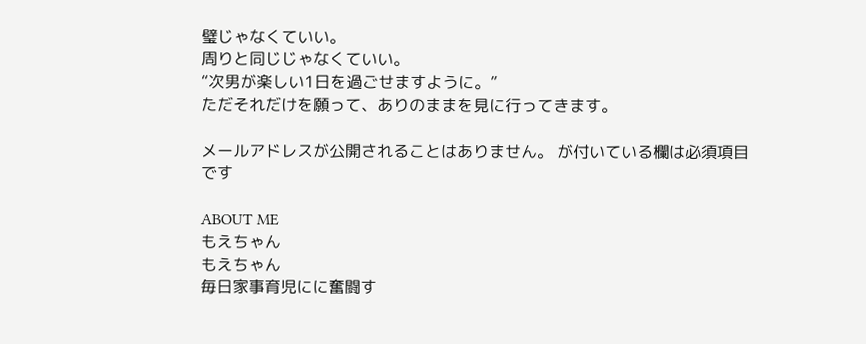璧じゃなくていい。
周りと同じじゃなくていい。
“次男が楽しい1日を過ごせますように。”
ただそれだけを願って、ありのままを見に行ってきます。

メールアドレスが公開されることはありません。 が付いている欄は必須項目です

ABOUT ME
もえちゃん
もえちゃん
毎日家事育児にに奮闘す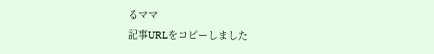るママ
記事URLをコピーしました